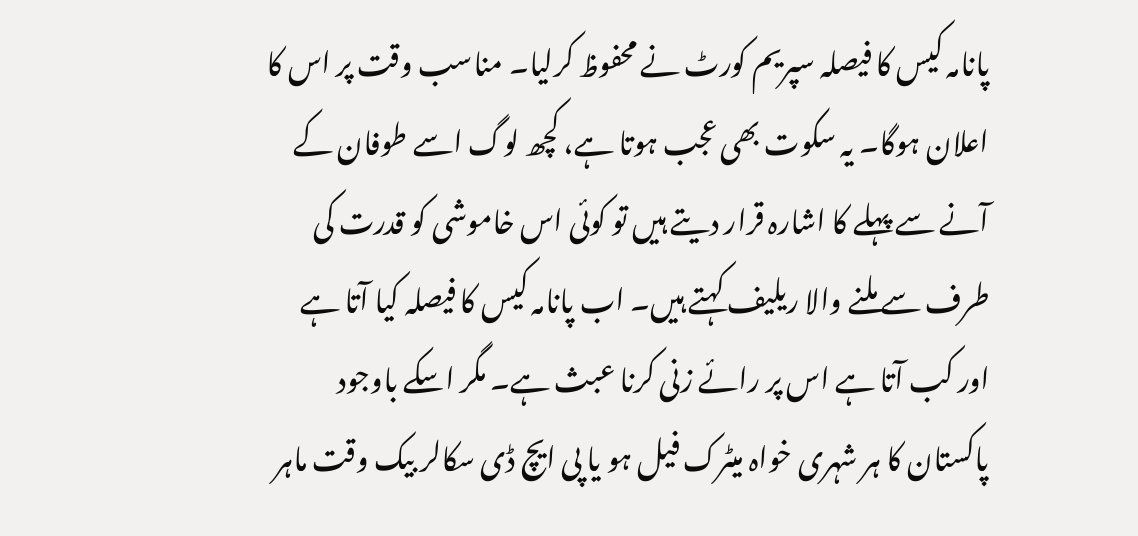پانامہ کیس کا فیصلہ سپریم کورٹ نے محفوظ کرلیا۔ مناسب وقت پر اس کا اعلان ہوگا۔ یہ سکوت بھی عجب ہوتا ہے، کچھ لوگ اسے طوفان کے آنے سے پہلے کا اشارہ قرار دیتے ہیں تو کوئی اس خاموشی کو قدرت کی طرف سے ملنے والا ریلیف کہتے ہیں۔ اب پانامہ کیس کا فیصلہ کیا آتا ہے اور کب آتا ہے اس پر رائے زنی کرنا عبث ہے۔ مگر اسکے باوجود پاکستان کا ہر شہری خواہ میٹرک فیل ہو یا پی ایچ ڈی سکالر بیک وقت ماہر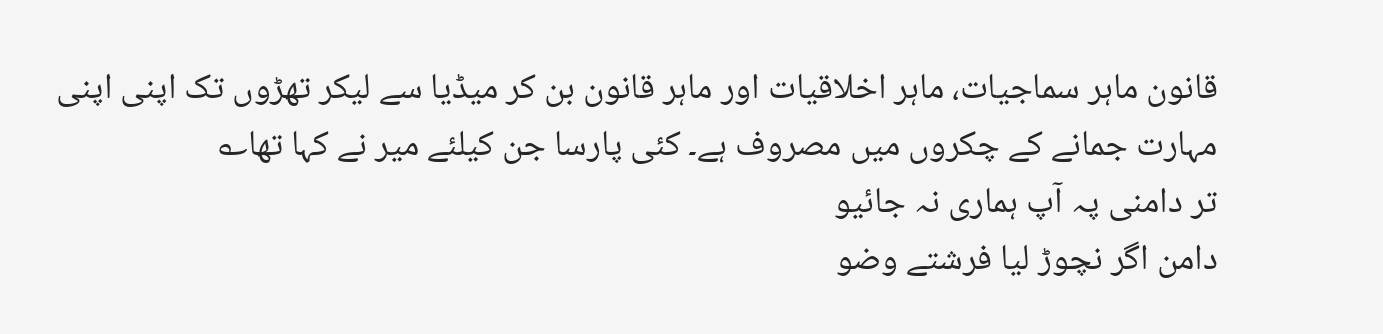قانون ماہر سماجیات، ماہر اخلاقیات اور ماہر قانون بن کر میڈیا سے لیکر تھڑوں تک اپنی اپنی مہارت جمانے کے چکروں میں مصروف ہے۔ کئی پارسا جن کیلئے میر نے کہا تھا؎
تر دامنی پہ آپ ہماری نہ جائیو
دامن اگر نچوڑ لیا فرشتے وضو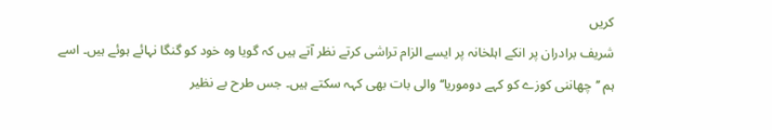کریں
شریف برادران پر انکے اہلخانہ پر ایسے الزام تراشی کرتے نظر آتے ہیں کہ گویا وہ خود کو گنگا نہائے ہوئے ہیں۔ اسے ہم ’’چھاننی کوزے کو کہے دوموریا‘‘ والی بات بھی کہہ سکتے ہیں۔ جس طرح بے نظیر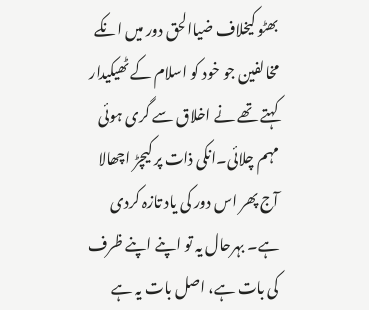بھٹو کیخلاف ضیاالحق دور میں انکے مخالفین جو خود کو اسلام کے ٹھیکیدار کہتے تھے نے اخلاق سے گری ہوئی مہم چلائی۔انکی ذات پر کیچڑ اچھالا آج پھر اس دور کی یاد تازہ کردی ہے۔ بہرحال یہ تو اپنے اپنے ظرف کی بات ہے، اصل بات یہ ہے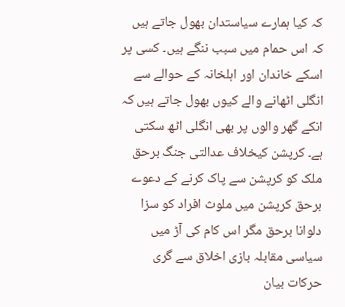کہ کیا ہمارے سیاستدان بھول جاتے ہیں کہ اس حمام میں سبب ننگے ہیں۔ کسی پر اسکے خاندان اور اہلخانہ کے حوالے سے انگلی اٹھانے والے کیوں بھول جاتے ہیں کہ انکے گھر والوں پر بھی انگلی اٹھ سکتی ہے۔ کرپشن کیخلاف عدالتی جنگ برحق ملک کو کرپشن سے پاک کرنے کے دعوے برحق کرپشن میں ملوث افراد کو سزا دلوانا برحق مگر اس کام کی آڑ میں سیاسی مقابلہ بازی اخلاق سے گری حرکات بیان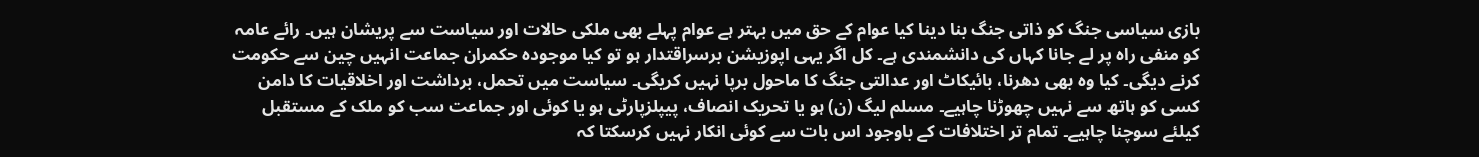بازی سیاسی جنگ کو ذاتی جنگ بنا دینا کیا عوام کے حق میں بہتر ہے عوام پہلے بھی ملکی حالات اور سیاست سے پریشان ہیں۔ رائے عامہ کو منفی راہ پر لے جانا کہاں کی دانشمندی ہے۔ کل اگر یہی اپوزیشن برسراقتدار ہو تو کیا موجودہ حکمران جماعت انہیں چین سے حکومت کرنے دیگی۔ کیا وہ بھی دھرنا، بائیکاٹ اور عدالتی جنگ کا ماحول برپا نہیں کریگی۔ سیاست میں تحمل، برداشت اور اخلاقیات کا دامن کسی کو ہاتھ سے نہیں چھوڑنا چاہیے۔ مسلم لیگ (ن) ہو یا تحریک انصاف، پیپلزپارٹی ہو یا کوئی اور جماعت سب کو ملک کے مستقبل کیلئے سوچنا چاہیے۔ تمام تر اختلافات کے باوجود اس بات سے کوئی انکار نہیں کرسکتا کہ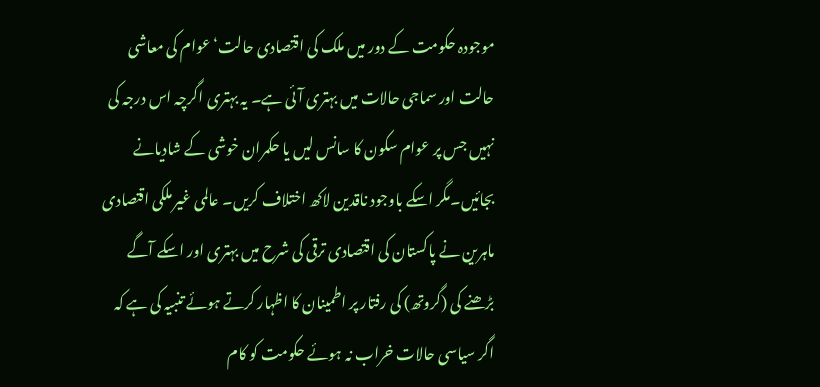موجودہ حکومت کے دور میں ملک کی اقتصادی حالت‘ عوام کی معاشی حالت اور سماجی حالات میں بہتری آئی ہے۔ یہ بہتری اگرچہ اس درجہ کی نہیں جس پر عوام سکون کا سانس لیں یا حکمران خوشی کے شادیانے بجائیں۔مگر اسکے باوجود ناقدین لاکھ اختلاف کریں۔ عالمی غیر ملکی اقتصادی ماہرین نے پاکستان کی اقتصادی ترقی کی شرح میں بہتری اور اسکے آگے بڑھنے کی (گروتھ) کی رفتار پر اطمینان کا اظہار کرتے ہوئے تنبیہ کی ہے کہ اگر سیاسی حالات خراب نہ ہوئے حکومت کو کام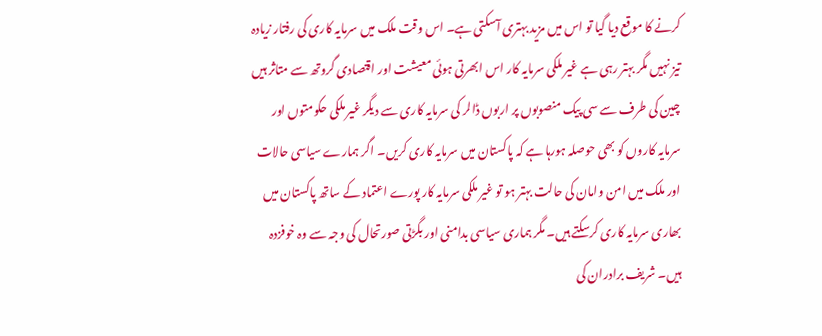کرنے کا موقع دیا گیا تو اس میں مزید بہتری آسکتی ہے۔ اس وقت ملک میں سرمایہ کاری کی رفتار زیادہ تیز نہیں مگر بہتر رہی ہے غیر ملکی سرمایہ کار اس ابھرتی ہوئی معیشت اور اقتصادی گروتھ سے متاثر ہیں چین کی طرف سے سی پیک منصوبوں پر اربوں ڈالر کی سرمایہ کاری سے دیگر غیر ملکی حکومتوں اور سرمایہ کاروں کو بھی حوصلہ ہورہا ہے کہ پاکستان میں سرمایہ کاری کریں۔ اگر ہمارے سیاسی حالات اور ملک میں امن وامان کی حالت بہتر ہو تو غیر ملکی سرمایہ کار پورے اعتماد کے ساتھ پاکستان میں بھاری سرمایہ کاری کرسکتے ہیں۔ مگر ہماری سیاسی بدامنی اور بگڑتی صورتحال کی وجہ سے وہ خوفزدہ ہیں۔ شریف برادران کی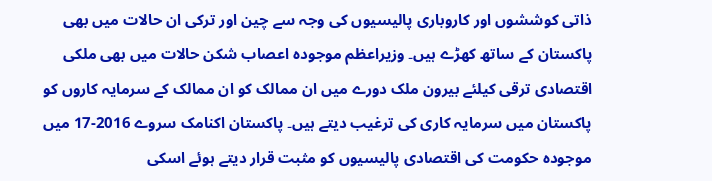ذاتی کوششوں اور کاروباری پالیسیوں کی وجہ سے چین اور ترکی ان حالات میں بھی پاکستان کے ساتھ کھڑے ہیں۔ وزیراعظم موجودہ اعصاب شکن حالات میں بھی ملکی اقتصادی ترقی کیلئے بیرون ملک دورے میں ان ممالک کو ان ممالک کے سرمایہ کاروں کو پاکستان میں سرمایہ کاری کی ترغیب دیتے ہیں۔ پاکستان اکنامک سروے 2016-17 میں موجودہ حکومت کی اقتصادی پالیسیوں کو مثبت قرار دیتے ہوئے اسکی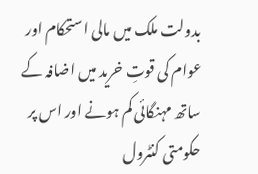بدولت ملک میں مالی استحکام اور عوام کی قوتِ خرید میں اضافہ کے ساتھ مہنگائی کم ہونے اور اس پر حکومتی کنٹرول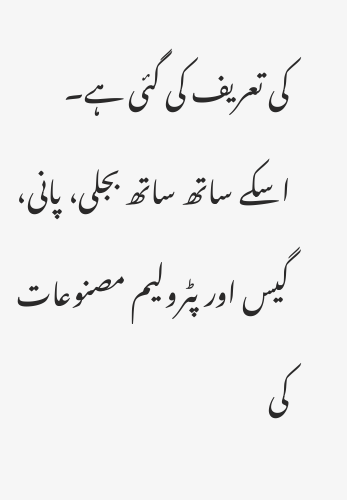کی تعریف کی گئی ہے۔ اسکے ساتھ ساتھ بجلی، پانی، گیس اور پٹرولیم مصنوعات کی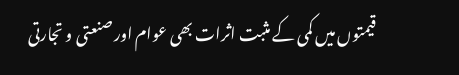قیمتوں میں کمی کے مثبت اثرات بھی عوام اور صنعتی و تجارتی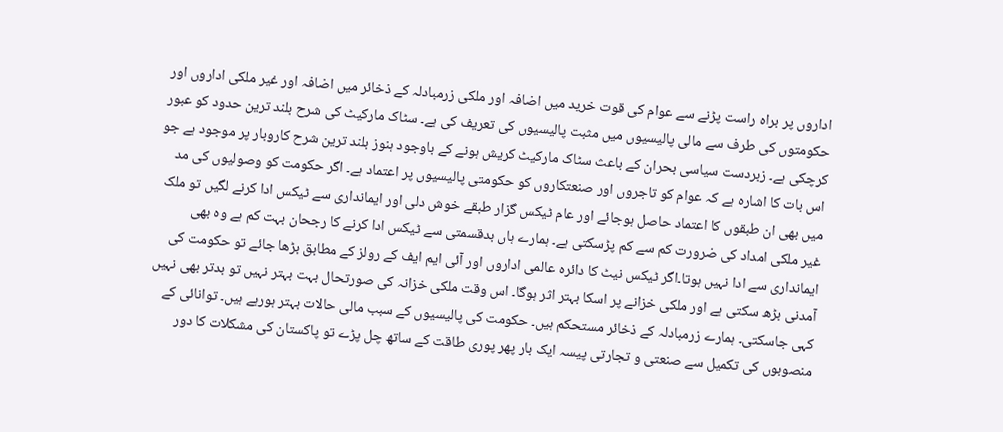اداروں پر براہ راست پڑنے سے عوام کی قوت خرید میں اضافہ اور ملکی زرمبادلہ کے ذخائر میں اضافہ اور غیر ملکی اداروں اور حکومتوں کی طرف سے مالی پالیسیوں میں مثبت پالیسیوں کی تعریف کی ہے۔ سٹاک مارکیٹ کی شرح بلند ترین حدود کو عبور کرچکی ہے۔ زبردست سیاسی بحران کے باعث سٹاک مارکیٹ کریش ہونے کے باوجود ہنوز بلند ترین شرح کاروبار پر موجود ہے جو اس بات کا اشارہ ہے کہ عوام کو تاجروں اور صنعتکاروں کو حکومتی پالیسیوں پر اعتماد ہے۔ اگر حکومت کو وصولیوں کی مد میں بھی ان طبقوں کا اعتماد حاصل ہوجائے اور عام ٹیکس گزار طبقے خوش دلی اور ایمانداری سے ٹیکس ادا کرنے لگیں تو ملک غیر ملکی امداد کی ضرورت کم سے کم پڑسکتی ہے۔ ہمارے ہاں بدقسمتی سے ٹیکس ادا کرنے کا رجحان بہت کم ہے وہ بھی ایمانداری سے ادا نہیں ہوتا۔اگر ٹیکس نیٹ کا دائرہ عالمی اداروں اور آئی ایم ایف کے رولز کے مطابق بڑھا جائے تو حکومت کی آمدنی بڑھ سکتی ہے اور ملکی خزانے پر اسکا بہتر اثر ہوگا۔ اس وقت ملکی خزانہ کی صورتحال بہت بہتر نہیں تو بدتر بھی نہیں کہی جاسکتی۔ ہمارے زرمبادلہ کے ذخائر مستحکم ہیں۔ حکومت کی پالیسیوں کے سبب مالی حالات بہتر ہورہے ہیں۔ توانائی کے منصوبوں کی تکمیل سے صنعتی و تجارتی پیسہ ایک بار پھر پوری طاقت کے ساتھ چل پڑے تو پاکستان کی مشکلات کا دور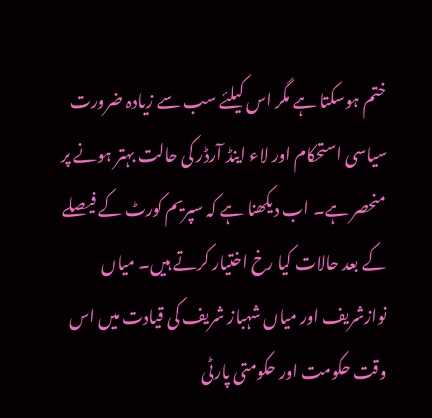ختم ہوسکتا ہے مگر اس کیلئے سب سے زیادہ ضرورت سیاسی استحکام اور لاء اینڈ آرڈر کی حالت بہتر ہونے پر منحصر ہے۔ اب دیکھنا ہے کہ سپریم کورٹ کے فیصلے کے بعد حالات کیا رخ اختیار کرتے ہیں۔ میاں نوازشریف اور میاں شہباز شریف کی قیادت میں اس وقت حکومت اور حکومتی پارٹی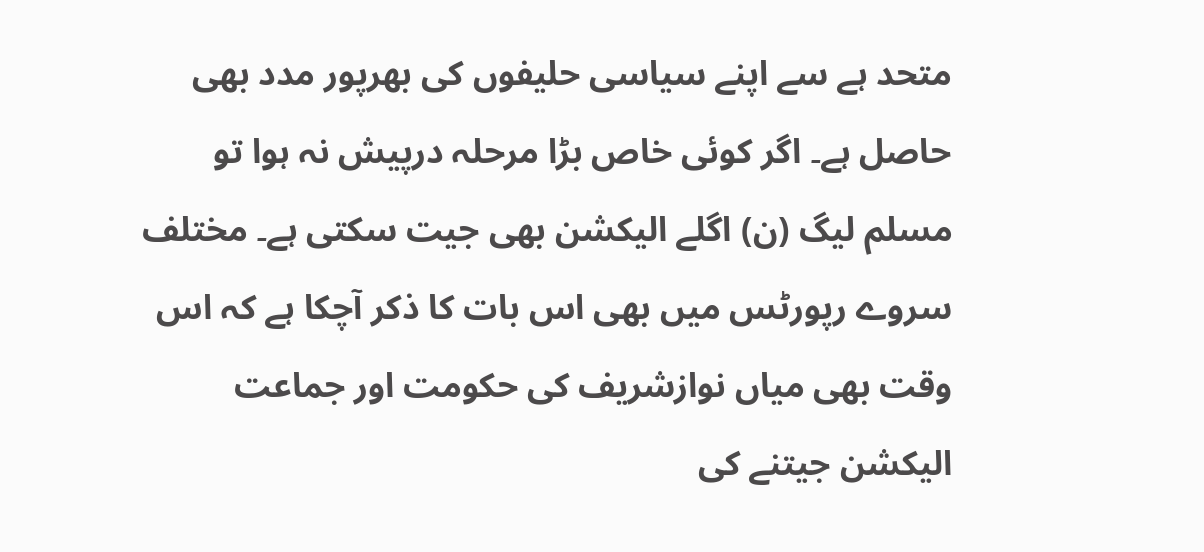متحد ہے سے اپنے سیاسی حلیفوں کی بھرپور مدد بھی حاصل ہے۔ اگر کوئی خاص بڑا مرحلہ درپیش نہ ہوا تو مسلم لیگ (ن) اگلے الیکشن بھی جیت سکتی ہے۔ مختلف سروے رپورٹس میں بھی اس بات کا ذکر آچکا ہے کہ اس وقت بھی میاں نوازشریف کی حکومت اور جماعت الیکشن جیتنے کی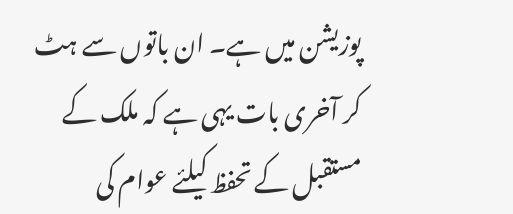پوزیشن میں ہے۔ ان باتوں سے ہٹ کر آخری بات یہی ہے کہ ملک کے مستقبل کے تحفظ کیلئے عوام کی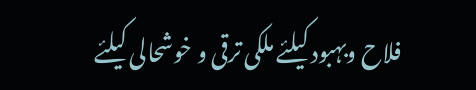فلاح وبہبود کیلئے ملکی ترقی و خوشحالی کیلئے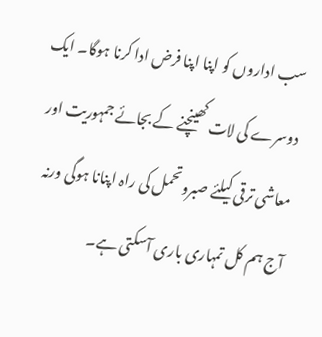سب اداروں کو اپنا اپنا فرض ادا کرنا ہوگا۔ ایک دوسرے کی لات کھینچنے کے بجائے جمہوریت اور معاشی ترقی کیلئے صبروتحمل کی راہ اپنانا ہوگی ورنہ آج ہم کل تمہاری باری آسکتی ہے۔